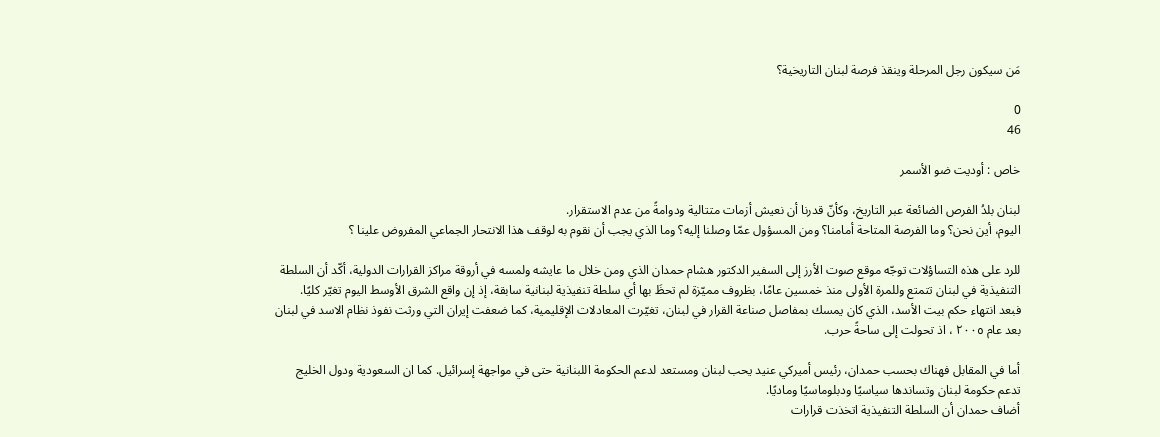مَن سيكون رجل المرحلة وينقذ فرصة لبنان التاريخية؟

0
46

خاص : أوديت ضو الأسمر

لبنان بلدُ الفرص الضائعة عبر التاريخ، وكأنّ قدرنا أن نعيش أزمات متتالية ودوامةً من عدم الاستقرار.
اليوم، أين نحن؟ وما الفرصة المتاحة أمامنا؟ ومن المسؤول عمّا وصلنا إليه؟ وما الذي يجب أن نقوم به لوقف هذا الانتحار الجماعي المفروض علينا ؟

للرد على هذه التساؤلات توجّه موقع صوت الأرز إلى السفير الدكتور هشام حمدان الذي ومن خلال ما عايشه ولمسه في أروقة مراكز القرارات الدولية، أكّد أن السلطة التنفيذية في لبنان تتمتع وللمرة الأولى منذ خمسين عامًا، بظروف مميّزة لم تحظَ بها أي سلطة تنفيذية لبنانية سابقة، إذ إن واقع الشرق الأوسط اليوم تغيّر كليًا.
فبعد انتهاء حكم بيت الأسد، الذي كان يمسك بمفاصل صناعة القرار في لبنان، تغيّرت المعادلات الإقليمية، كما ضعفت إيران التي ورثت نفوذ نظام الاسد في لبنان بعد عام ٢٠٠٥ ، اذ تحولت إلى ساحةً حرب.

أما في المقابل فهناك بحسب حمدان، رئيس أميركي عنيد يحب لبنان ومستعد لدعم الحكومة اللبنانية حتى في مواجهة إسرائيل. كما ان السعودية ودول الخليج تدعم حكومة لبنان وتساندها سياسيًا ودبلوماسيًا وماديًا.
أضاف حمدان أن السلطة التنفيذية اتخذت قرارات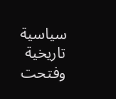سياسية تاريخية وفتحت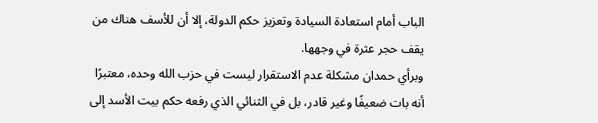الباب أمام استعادة السيادة وتعزيز حكم الدولة، إلا أن للأسف هناك من يقف حجر عثرة في وجهها.
وبرأي حمدان مشكلة عدم الاستقرار ليست في حزب الله وحده، معتبرًا أنه بات ضعيفًا وغير قادر، بل في الثنائي الذي رفعه حكم بيت الأسد إلى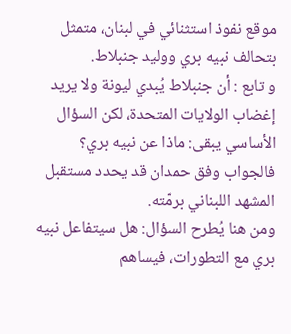موقع نفوذ استثنائي في لبنان، متمثل بتحالف نبيه بري ووليد جنبلاط.
و تابع : أن جنبلاط يُبدي ليونة ولا يريد إغضاب الولايات المتحدة، لكن السؤال الأساسي يبقى: ماذا عن نبيه بري؟ فالجواب وفق حمدان قد يحدد مستقبل المشهد اللبناني برمّته.
ومن هنا يُطرح السؤال: هل سيتفاعل نبيه بري مع التطورات، فيساهم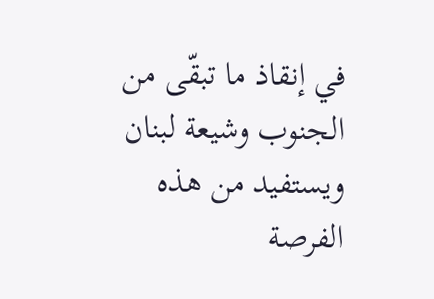في إنقاذ ما تبقّى من الجنوب وشيعة لبنان ويستفيد من هذه الفرصة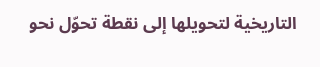التاريخية لتحويلها إلى نقطة تحوّل نحو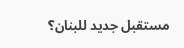مستقبل جديد للبنان؟